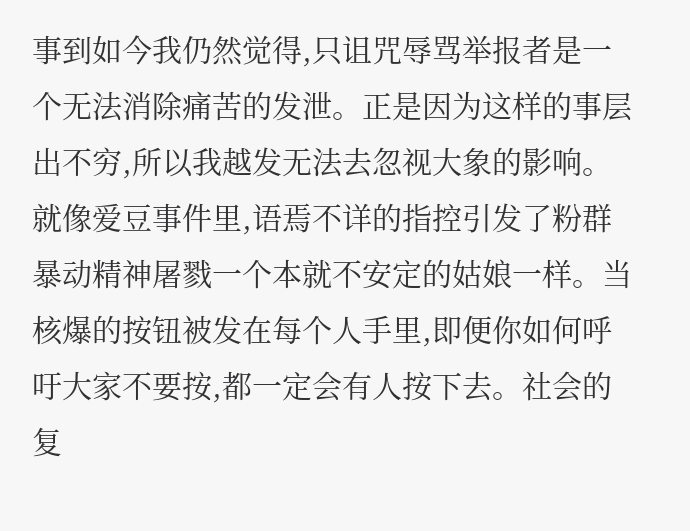事到如今我仍然觉得,只诅咒辱骂举报者是一个无法消除痛苦的发泄。正是因为这样的事层出不穷,所以我越发无法去忽视大象的影响。
就像爱豆事件里,语焉不详的指控引发了粉群暴动精神屠戮一个本就不安定的姑娘一样。当核爆的按钮被发在每个人手里,即便你如何呼吁大家不要按,都一定会有人按下去。社会的复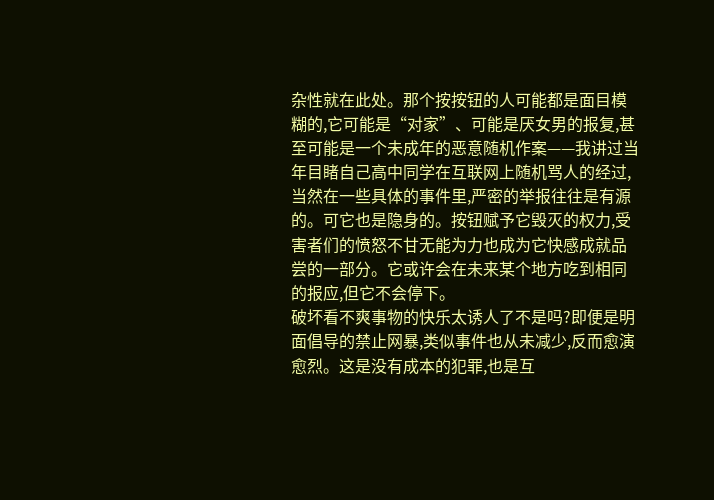杂性就在此处。那个按按钮的人可能都是面目模糊的,它可能是“对家”、可能是厌女男的报复,甚至可能是一个未成年的恶意随机作案——我讲过当年目睹自己高中同学在互联网上随机骂人的经过,当然在一些具体的事件里,严密的举报往往是有源的。可它也是隐身的。按钮赋予它毁灭的权力,受害者们的愤怒不甘无能为力也成为它快感成就品尝的一部分。它或许会在未来某个地方吃到相同的报应,但它不会停下。
破坏看不爽事物的快乐太诱人了不是吗?即便是明面倡导的禁止网暴,类似事件也从未减少,反而愈演愈烈。这是没有成本的犯罪,也是互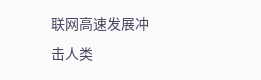联网高速发展冲击人类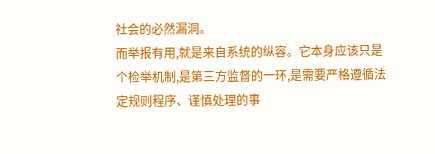社会的必然漏洞。
而举报有用,就是来自系统的纵容。它本身应该只是个检举机制,是第三方监督的一环,是需要严格遵循法定规则程序、谨慎处理的事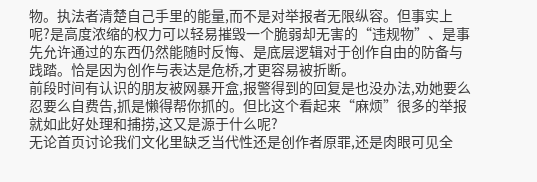物。执法者清楚自己手里的能量,而不是对举报者无限纵容。但事实上呢?是高度浓缩的权力可以轻易摧毁一个脆弱却无害的“违规物”、是事先允许通过的东西仍然能随时反悔、是底层逻辑对于创作自由的防备与践踏。恰是因为创作与表达是危桥,才更容易被折断。
前段时间有认识的朋友被网暴开盒,报警得到的回复是也没办法,劝她要么忍要么自费告,抓是懒得帮你抓的。但比这个看起来“麻烦”很多的举报就如此好处理和捕捞,这又是源于什么呢?
无论首页讨论我们文化里缺乏当代性还是创作者原罪,还是肉眼可见全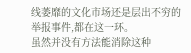线萎靡的文化市场还是层出不穷的举报事件,都在这一环。
虽然并没有方法能消除这种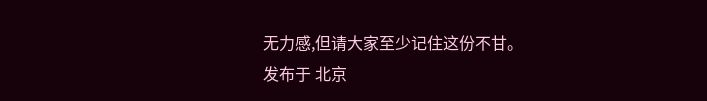无力感,但请大家至少记住这份不甘。
发布于 北京